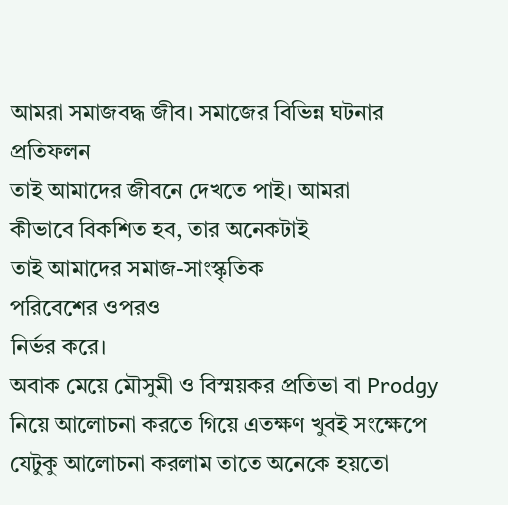আমরা সমাজবদ্ধ জীব। সমাজের বিভিন্ন ঘটনার প্রতিফলন
তাই আমাদের জীবনে দেখতে পাই। আমরা
কীভাবে বিকশিত হব, তার অনেকটাই
তাই আমাদের সমাজ-সাংস্কৃতিক
পরিবেশের ওপরও
নির্ভর করে।
অবাক মেয়ে মৌসুমী ও বিস্ময়কর প্রতিভা বা Prodgy নিয়ে আলোচনা করতে গিয়ে এতক্ষণ খুবই সংক্ষেপে যেটুকু আলোচনা করলাম তাতে অনেকে হয়তো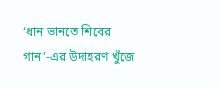‘ধান ভানতে শিবের গান’-এর উদাহরণ খুঁজে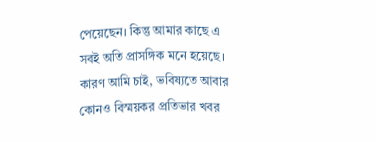পেয়েছেন। কিন্তু আমার কাছে এ সবই অতি প্রাসঙ্গিক মনে হয়েছে। কারণ আমি চাই, ভবিষ্যতে আবার কোনও বিস্ময়কর প্রতিভার খবর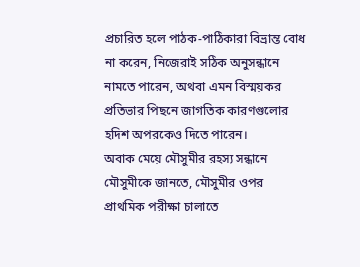প্রচারিত হলে পাঠক-পাঠিকারা বিভ্রান্ত বোধ না করেন, নিজেরাই সঠিক অনুসন্ধানে নামতে পারেন, অথবা এমন বিস্ময়কর প্রতিভার পিছনে জাগতিক কারণগুলোর হদিশ অপরকেও দিতে পারেন।
অবাক মেয়ে মৌসুমীর রহস্য সন্ধানে
মৌসুমীকে জানতে, মৌসুমীর ওপর প্রাথমিক পরীক্ষা চালাতে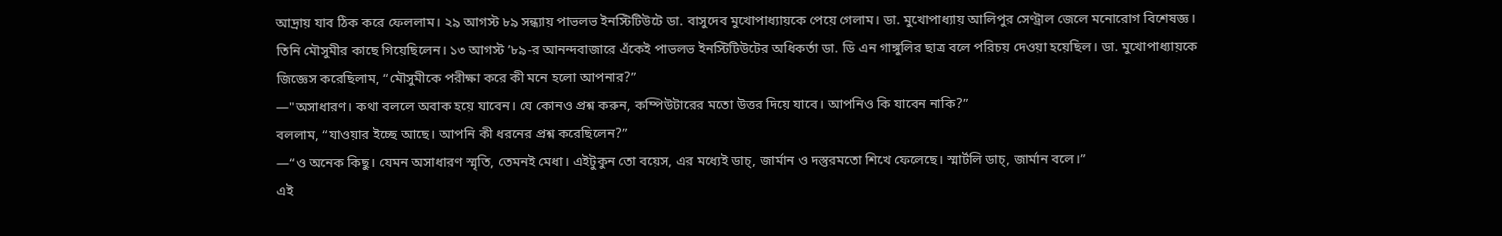আদ্রায় যাব ঠিক করে ফেললাম। ২৯ আগস্ট ৮৯ সন্ধ্যায় পাভলভ ইনস্টিটিউটে ডা. বাসুদেব মুখোপাধ্যায়কে পেয়ে গেলাম। ডা. মুখোপাধ্যায় আলিপুর সেণ্ট্রাল জেলে মনোরোগ বিশেষজ্ঞ। তিনি মৌসুমীর কাছে গিয়েছিলেন। ১৩ আগস্ট ’৮৯-র আনন্দবাজারে এঁকেই পাভলভ ইনস্টিটিউটের অধিকর্তা ডা. ডি এন গাঙ্গুলির ছাত্র বলে পরিচয় দেওয়া হয়েছিল। ডা. মুখোপাধ্যায়কে জিজ্ঞেস করেছিলাম, “মৌসুমীকে পরীক্ষা করে কী মনে হলো আপনার?”
—"অসাধারণ। কথা বললে অবাক হয়ে যাবেন। যে কোনও প্রশ্ন করুন, কম্পিউটারের মতো উত্তর দিয়ে যাবে। আপনিও কি যাবেন নাকি?”
বললাম, “যাওয়ার ইচ্ছে আছে। আপনি কী ধরনের প্রশ্ন করেছিলেন?”
—“ও অনেক কিছু। যেমন অসাধারণ স্মৃতি, তেমনই মেধা। এইটুকুন তো বয়েস, এর মধ্যেই ডাচ্, জার্মান ও দস্তুরমতো শিখে ফেলেছে। স্মার্টলি ডাচ্, জার্মান বলে।”
এই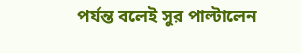পর্যন্ত বলেই সুর পাল্টালেন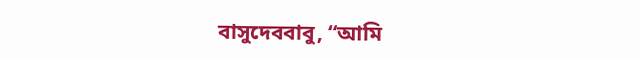বাসুদেববাবু, “আমি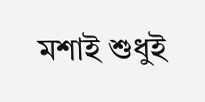মশাই শুধুই